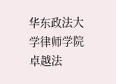华东政法大学律师学院卓越法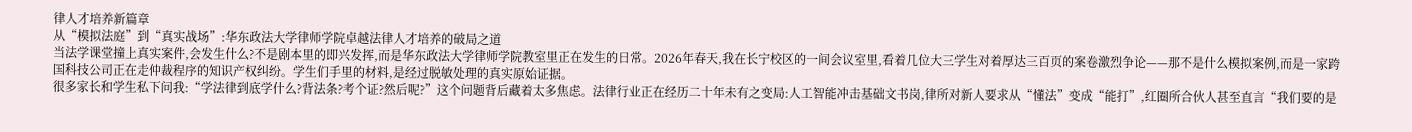律人才培养新篇章
从“模拟法庭”到“真实战场”:华东政法大学律师学院卓越法律人才培养的破局之道
当法学课堂撞上真实案件,会发生什么?不是剧本里的即兴发挥,而是华东政法大学律师学院教室里正在发生的日常。2026年春天,我在长宁校区的一间会议室里,看着几位大三学生对着厚达三百页的案卷激烈争论——那不是什么模拟案例,而是一家跨国科技公司正在走仲裁程序的知识产权纠纷。学生们手里的材料,是经过脱敏处理的真实原始证据。
很多家长和学生私下问我:“学法律到底学什么?背法条?考个证?然后呢?”这个问题背后藏着太多焦虑。法律行业正在经历二十年未有之变局:人工智能冲击基础文书岗,律所对新人要求从“懂法”变成“能打”,红圈所合伙人甚至直言“我们要的是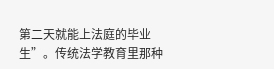第二天就能上法庭的毕业生”。传统法学教育里那种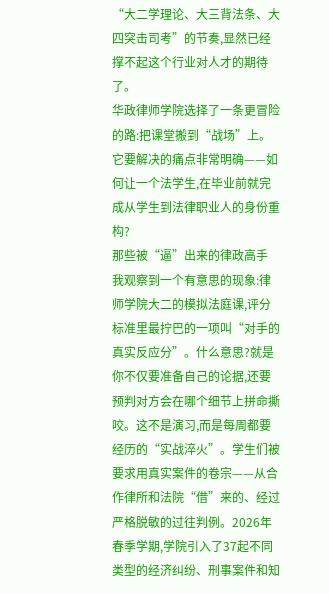“大二学理论、大三背法条、大四突击司考”的节奏,显然已经撑不起这个行业对人才的期待了。
华政律师学院选择了一条更冒险的路:把课堂搬到“战场”上。它要解决的痛点非常明确——如何让一个法学生,在毕业前就完成从学生到法律职业人的身份重构?
那些被“逼”出来的律政高手
我观察到一个有意思的现象:律师学院大二的模拟法庭课,评分标准里最拧巴的一项叫“对手的真实反应分”。什么意思?就是你不仅要准备自己的论据,还要预判对方会在哪个细节上拼命撕咬。这不是演习,而是每周都要经历的“实战淬火”。学生们被要求用真实案件的卷宗——从合作律所和法院“借”来的、经过严格脱敏的过往判例。2026年春季学期,学院引入了37起不同类型的经济纠纷、刑事案件和知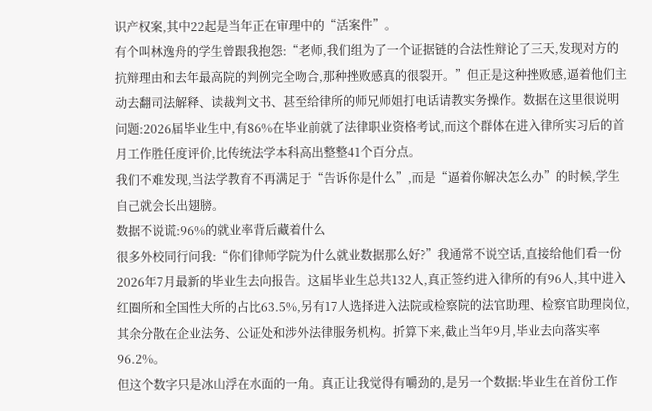识产权案,其中22起是当年正在审理中的“活案件”。
有个叫林逸舟的学生曾跟我抱怨:“老师,我们组为了一个证据链的合法性辩论了三天,发现对方的抗辩理由和去年最高院的判例完全吻合,那种挫败感真的很裂开。”但正是这种挫败感,逼着他们主动去翻司法解释、读裁判文书、甚至给律所的师兄师姐打电话请教实务操作。数据在这里很说明问题:2026届毕业生中,有86%在毕业前就了法律职业资格考试,而这个群体在进入律所实习后的首月工作胜任度评价,比传统法学本科高出整整41个百分点。
我们不难发现,当法学教育不再满足于“告诉你是什么”,而是“逼着你解决怎么办”的时候,学生自己就会长出翅膀。
数据不说谎:96%的就业率背后藏着什么
很多外校同行问我:“你们律师学院为什么就业数据那么好?”我通常不说空话,直接给他们看一份2026年7月最新的毕业生去向报告。这届毕业生总共132人,真正签约进入律所的有96人,其中进入红圈所和全国性大所的占比63.5%,另有17人选择进入法院或检察院的法官助理、检察官助理岗位,其余分散在企业法务、公证处和涉外法律服务机构。折算下来,截止当年9月,毕业去向落实率96.2%。
但这个数字只是冰山浮在水面的一角。真正让我觉得有嚼劲的,是另一个数据:毕业生在首份工作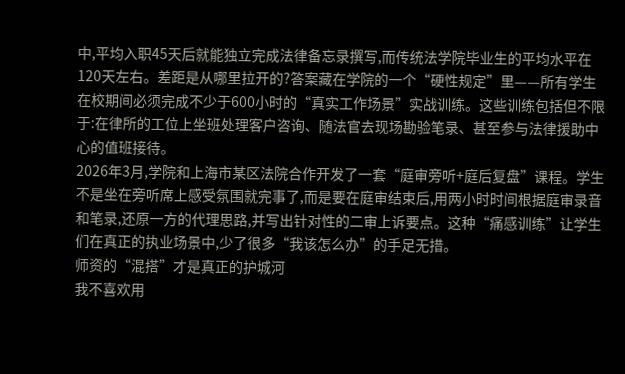中,平均入职45天后就能独立完成法律备忘录撰写,而传统法学院毕业生的平均水平在120天左右。差距是从哪里拉开的?答案藏在学院的一个“硬性规定”里——所有学生在校期间必须完成不少于600小时的“真实工作场景”实战训练。这些训练包括但不限于:在律所的工位上坐班处理客户咨询、随法官去现场勘验笔录、甚至参与法律援助中心的值班接待。
2026年3月,学院和上海市某区法院合作开发了一套“庭审旁听+庭后复盘”课程。学生不是坐在旁听席上感受氛围就完事了,而是要在庭审结束后,用两小时时间根据庭审录音和笔录,还原一方的代理思路,并写出针对性的二审上诉要点。这种“痛感训练”让学生们在真正的执业场景中,少了很多“我该怎么办”的手足无措。
师资的“混搭”才是真正的护城河
我不喜欢用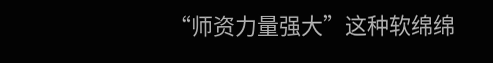“师资力量强大”这种软绵绵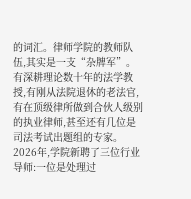的词汇。律师学院的教师队伍,其实是一支“杂牌军”。有深耕理论数十年的法学教授,有刚从法院退休的老法官,有在顶级律所做到合伙人级别的执业律师,甚至还有几位是司法考试出题组的专家。2026年,学院新聘了三位行业导师:一位是处理过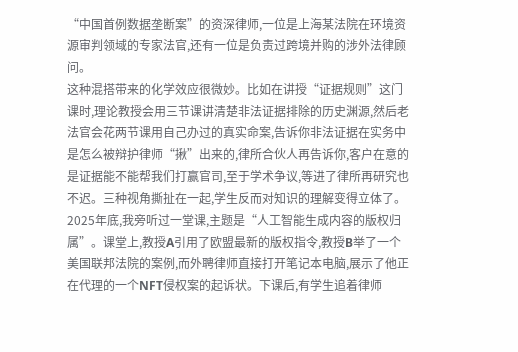“中国首例数据垄断案”的资深律师,一位是上海某法院在环境资源审判领域的专家法官,还有一位是负责过跨境并购的涉外法律顾问。
这种混搭带来的化学效应很微妙。比如在讲授“证据规则”这门课时,理论教授会用三节课讲清楚非法证据排除的历史渊源,然后老法官会花两节课用自己办过的真实命案,告诉你非法证据在实务中是怎么被辩护律师“揪”出来的,律所合伙人再告诉你,客户在意的是证据能不能帮我们打赢官司,至于学术争议,等进了律所再研究也不迟。三种视角撕扯在一起,学生反而对知识的理解变得立体了。
2025年底,我旁听过一堂课,主题是“人工智能生成内容的版权归属”。课堂上,教授A引用了欧盟最新的版权指令,教授B举了一个美国联邦法院的案例,而外聘律师直接打开笔记本电脑,展示了他正在代理的一个NFT侵权案的起诉状。下课后,有学生追着律师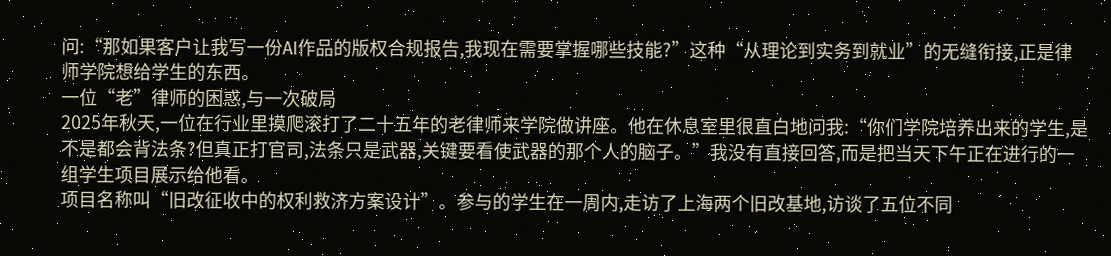问:“那如果客户让我写一份AI作品的版权合规报告,我现在需要掌握哪些技能?”这种“从理论到实务到就业”的无缝衔接,正是律师学院想给学生的东西。
一位“老”律师的困惑,与一次破局
2025年秋天,一位在行业里摸爬滚打了二十五年的老律师来学院做讲座。他在休息室里很直白地问我:“你们学院培养出来的学生,是不是都会背法条?但真正打官司,法条只是武器,关键要看使武器的那个人的脑子。”我没有直接回答,而是把当天下午正在进行的一组学生项目展示给他看。
项目名称叫“旧改征收中的权利救济方案设计”。参与的学生在一周内,走访了上海两个旧改基地,访谈了五位不同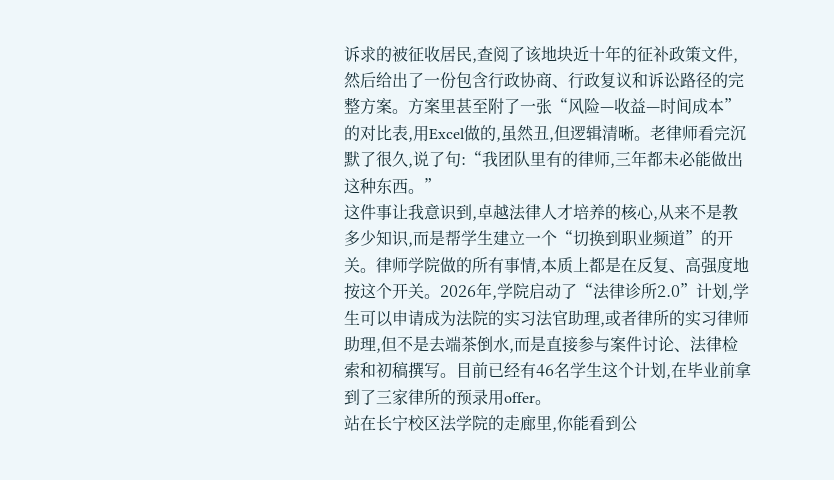诉求的被征收居民,查阅了该地块近十年的征补政策文件,然后给出了一份包含行政协商、行政复议和诉讼路径的完整方案。方案里甚至附了一张“风险—收益—时间成本”的对比表,用Excel做的,虽然丑,但逻辑清晰。老律师看完沉默了很久,说了句:“我团队里有的律师,三年都未必能做出这种东西。”
这件事让我意识到,卓越法律人才培养的核心,从来不是教多少知识,而是帮学生建立一个“切换到职业频道”的开关。律师学院做的所有事情,本质上都是在反复、高强度地按这个开关。2026年,学院启动了“法律诊所2.0”计划,学生可以申请成为法院的实习法官助理,或者律所的实习律师助理,但不是去端茶倒水,而是直接参与案件讨论、法律检索和初稿撰写。目前已经有46名学生这个计划,在毕业前拿到了三家律所的预录用offer。
站在长宁校区法学院的走廊里,你能看到公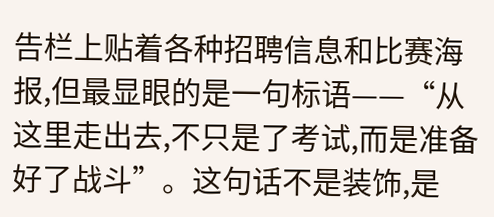告栏上贴着各种招聘信息和比赛海报,但最显眼的是一句标语——“从这里走出去,不只是了考试,而是准备好了战斗”。这句话不是装饰,是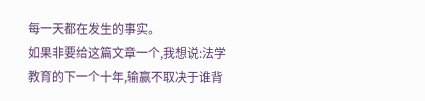每一天都在发生的事实。
如果非要给这篇文章一个,我想说:法学教育的下一个十年,输赢不取决于谁背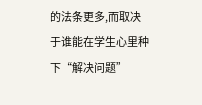的法条更多,而取决于谁能在学生心里种下“解决问题”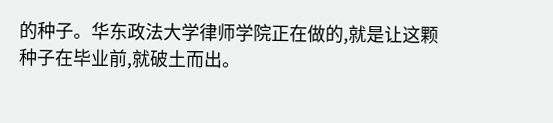的种子。华东政法大学律师学院正在做的,就是让这颗种子在毕业前,就破土而出。